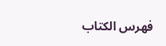فهرس الكتاب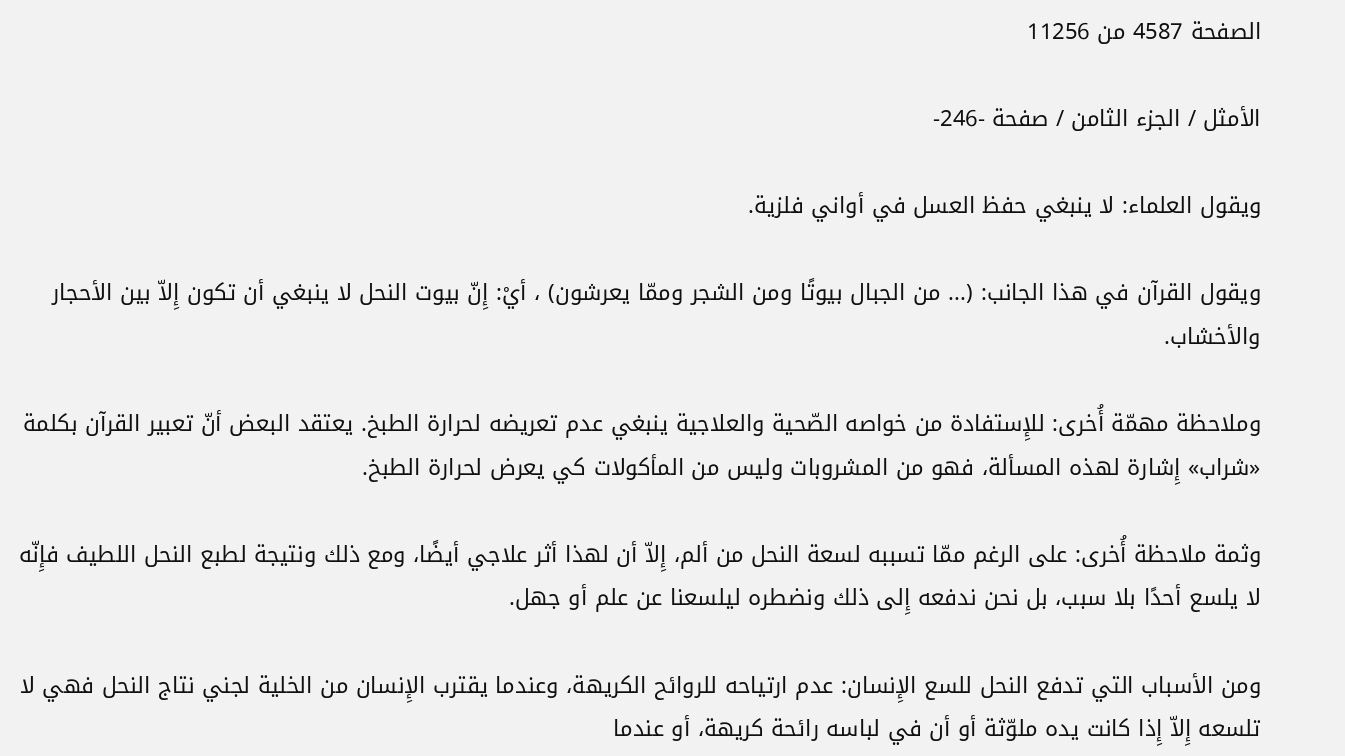الصفحة 4587 من 11256

الأمثل / الجزء الثامن / صفحة -246-

ويقول العلماء: لا ينبغي حفظ العسل في أواني فلزية.

ويقول القرآن في هذا الجانب: (... من الجبال بيوتًا ومن الشجر وممّا يعرشون) ، أيْ: إِنّ بيوت النحل لا ينبغي أن تكون إِلاّ بين الأحجار والأخشاب.

وملاحظة مهمّة أُخرى: للإِستفادة من خواصه الصّحية والعلاجية ينبغي عدم تعريضه لحرارة الطبخ. يعتقد البعض أنّ تعبير القرآن بكلمة «شراب» إِشارة لهذه المسألة، فهو من المشروبات وليس من المأكولات كي يعرض لحرارة الطبخ.

وثمة ملاحظة أُخرى: على الرغم ممّا تسببه لسعة النحل من ألم، إِلاّ أن لهذا أثر علاجي أيضًا، ومع ذلك ونتيجة لطبع النحل اللطيف فإِنّه لا يلسع أحدًا بلا سبب، بل نحن ندفعه إِلى ذلك ونضطره ليلسعنا عن علم أو جهل.

ومن الأسباب التي تدفع النحل للسع الإِنسان: عدم ارتياحه للروائح الكريهة، وعندما يقترب الإِنسان من الخلية لجني نتاج النحل فهي لا تلسعه إِلاّ إِذا كانت يده ملوّثة أو أن في لباسه رائحة كريهة، أو عندما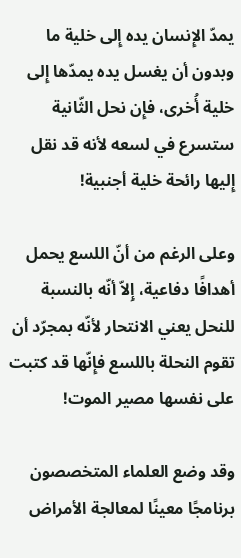يمدّ الإِنسان يده إِلى خلية ما وبدون أن يغسل يده يمدّها إِلى خلية أُخرى، فإِن نحل الثّانية ستسرع في لسعه لأنه قد نقل إِليها رائحة خلية أجنبية!

وعلى الرغم من أنّ اللسع يحمل أهدافًا دفاعية، إِلاّ أنّه بالنسبة للنحل يعني الانتحار لأنّه بمجرّد أن تقوم النحلة باللسع فإِنّها قد كتبت على نفسها مصير الموت!

وقد وضع العلماء المتخصصون برنامجًا معينًا لمعالجة الأمراض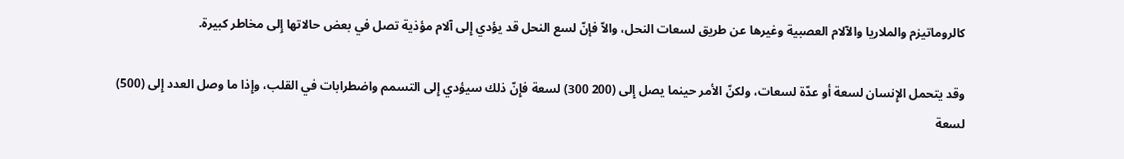كالروماتيزم والملاريا والآلام العصبية وغيرها عن طريق لسعات النحل، والاّ فإنّ لسع النحل قد يؤدي إِلى آلام مؤذية تصل في بعض حالاتها إِلى مخاطر كبيرة.

وقد يتحمل الإِنسان لسعة أو عدّة لسعات، ولكنّ الأمر حينما يصل إِلى (200 300) لسعة فإِنّ ذلك سيؤدي إِلى التسمم واضطرابات في القلب، وإِذا ما وصل العدد إِلى (500) لسعة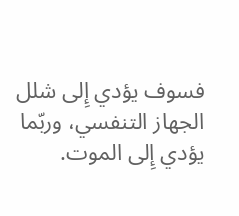فسوف يؤدي إِلى شلل الجهاز التنفسي، وربّما يؤدي إِلى الموت.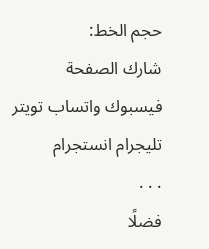حجم الخط:
شارك الصفحة
فيسبوك واتساب تويتر تليجرام انستجرام
. . .
فضلًا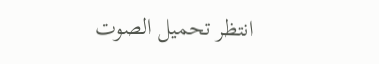انتظر تحميل الصوت